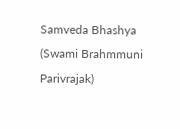Samveda Bhashya (Swami Brahmmuni Parivrajak)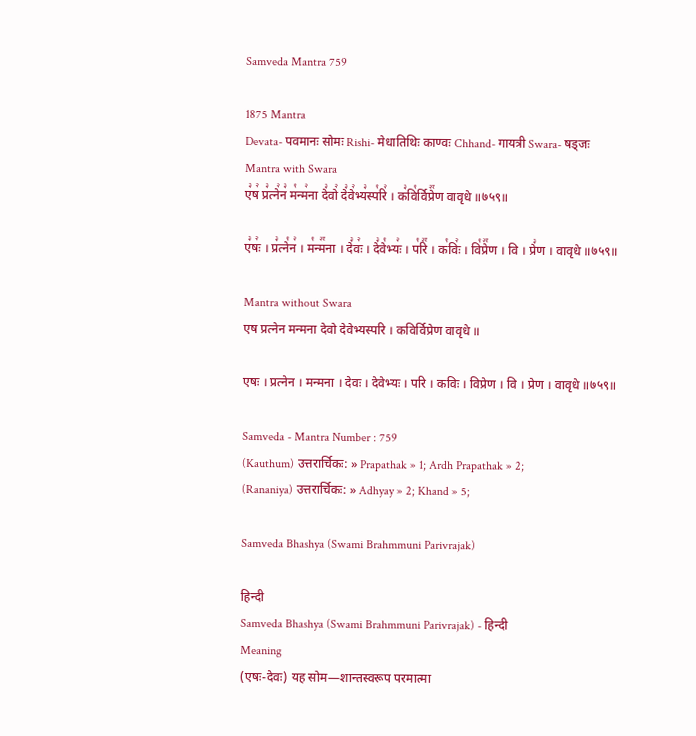Samveda Mantra 759

1875 Mantra
Devata- पवमानः सोमः Rishi- मेधातिथिः काण्वः Chhand- गायत्री Swara- षड्जः
Mantra with Swara
ए꣣ष꣢ प्र꣣त्ने꣢न꣣ म꣡न्म꣢ना दे꣣वो꣢ दे꣣वे꣢भ्य꣣स्प꣡रि꣢ । क꣣वि꣡र्विप्रे꣢꣯ण वावृधे ॥७५९॥

ए꣣षः꣢ । प्र꣣त्ने꣡न꣢ । म꣡न्म꣢꣯ना । दे꣣वः꣢ । दे꣣वे꣡भ्यः꣢ । प꣡रि꣢꣯ । क꣡विः꣢ । वि꣡प्रे꣢꣯ण । वि । प्रे꣣ण । वावृधे ॥७५९॥

Mantra without Swara
एष प्रत्नेन मन्मना देवो देवेभ्यस्परि । कविर्विप्रेण वावृधे ॥

एषः । प्रत्नेन । मन्मना । देवः । देवेभ्यः । परि । कविः । विप्रेण । वि । प्रेण । वावृधे ॥७५९॥

Samveda - Mantra Number : 759
(Kauthum) उत्तरार्चिकः: » Prapathak » 1; Ardh Prapathak » 2;
(Rananiya) उत्तरार्चिकः: » Adhyay » 2; Khand » 5;

Samveda Bhashya (Swami Brahmmuni Parivrajak)

हिन्दी
Samveda Bhashya (Swami Brahmmuni Parivrajak) - हिन्दी
Meaning
(एषः-देवः) यह सोम—शान्तस्वरूप परमात्मा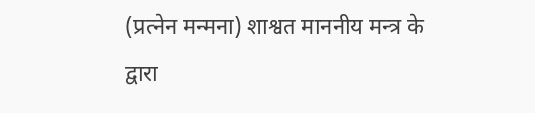(प्रत्नेन मन्मना) शाश्वत माननीय मन्त्र के द्वारा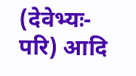(देवेभ्यः-परि) आदि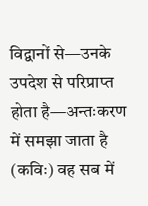विद्वानों से—उनके उपदेश से परिप्राप्त होता है—अन्तःकरण में समझा जाता है (कविः) वह सब में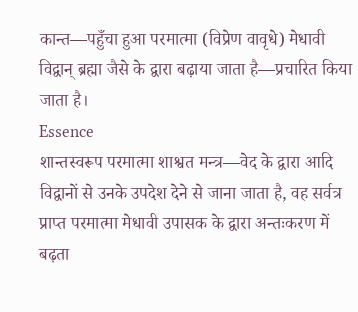कान्त—पहुँचा हुआ परमात्मा (विप्रेण वावृधे) मेधावी विद्वान् ब्रह्मा जैसे के द्वारा बढ़ाया जाता है—प्रचारित किया जाता है।
Essence
शान्तस्वरूप परमात्मा शाश्वत मन्त्र—वेद के द्वारा आदि विद्वानों से उनके उपदेश देने से जाना जाता है, वह सर्वत्र प्राप्त परमात्मा मेधावी उपासक के द्वारा अन्तःकरण में बढ़ता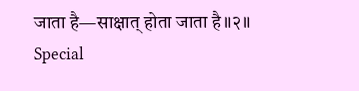जाता है—साक्षात् होता जाता है॥२॥
Special